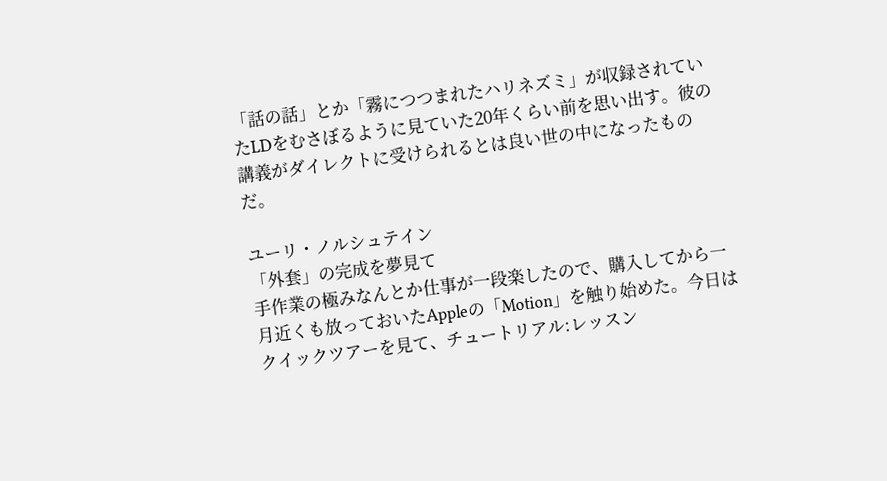「話の話」とか「霧につつまれたハリネズミ」が収録されていたLDをむさぼるように見ていた20年くらい前を思い出す。彼の講義がダイレクトに受けられるとは良い世の中になったものだ。

ユーリ・ノルシュテイン
「外套」の完成を夢見て
手作業の極みなんとか仕事が一段楽したので、購入してから一月近くも放っておいたAppleの「Motion」を触り始めた。今日はクイックツアーを見て、チュートリアル:レッスン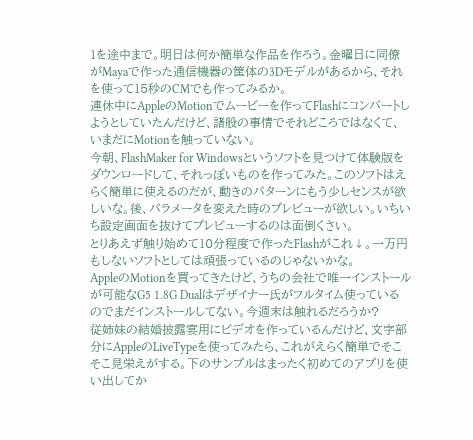1を途中まで。明日は何か簡単な作品を作ろう。金曜日に同僚がMayaで作った通信機器の筐体の3Dモデルがあるから、それを使って15秒のCMでも作ってみるか。
連休中にAppleのMotionでムービーを作ってFlashにコンバートしようとしていたんだけど、諸般の事情でそれどころではなくて、いまだにMotionを触っていない。
今朝、FlashMaker for Windowsというソフトを見つけて体験版をダウンロードして、それっぽいものを作ってみた。このソフトはえらく簡単に使えるのだが、動きのパターンにもう少しセンスが欲しいな。後、パラメータを変えた時のプレビューが欲しい。いちいち設定画面を抜けてプレビューするのは面倒くさい。
とりあえず触り始めて10分程度で作ったFlashがこれ↓。一万円もしないソフトとしては頑張っているのじゃないかな。
AppleのMotionを買ってきたけど、うちの会社で唯一インストールが可能なG5 1.8G Dualはデザイナー氏がフルタイム使っているのでまだインストールしてない。今週末は触れるだろうか?
従姉妹の結婚披露宴用にビデオを作っているんだけど、文字部分にAppleのLiveTypeを使ってみたら、これがえらく簡単でそこそこ見栄えがする。下のサンプルはまったく初めてのアプリを使い出してか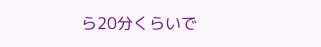ら20分くらいで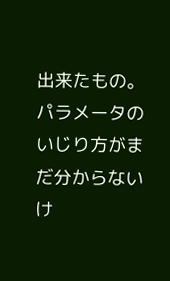出来たもの。パラメータのいじり方がまだ分からないけ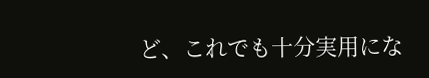ど、これでも十分実用にな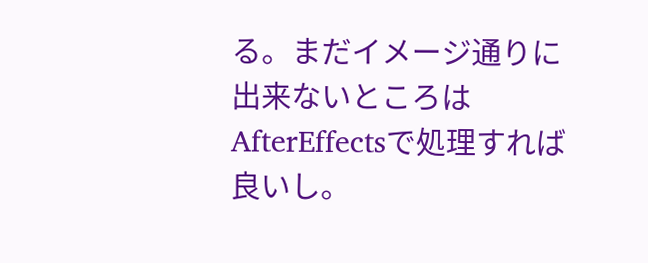る。まだイメージ通りに出来ないところはAfterEffectsで処理すれば良いし。